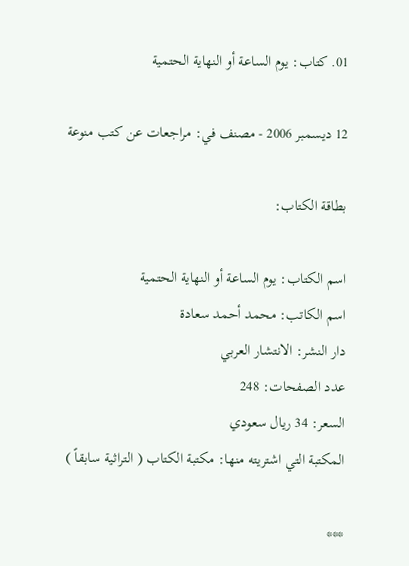01. كتاب: يوم الساعة أو النهاية الحتمية

12 ديسمبر 2006 - مصنف في: مراجعات عن كتب منوعة

بطاقة الكتاب:

اسم الكتاب: يوم الساعة أو النهاية الحتمية
اسم الكاتب: محمد أحمد سعادة
دار النشر: الانتشار العربي
عدد الصفحات: 248
السعر: 34 ريال سعودي
المكتبة التي اشتريته منها: مكتبة الكتاب ( التراثية سابقاً )

***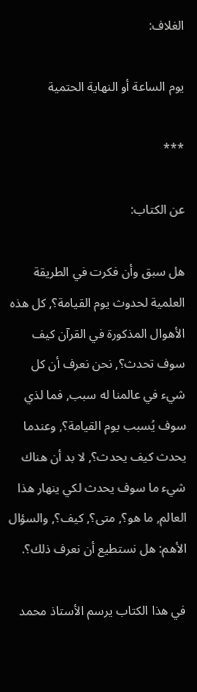الغلاف:

يوم الساعة أو النهاية الحتمية

***

عن الكتاب:

هل سبق وأن فكرت في الطريقة العلمية لحدوث يوم القيامة؟, كل هذه الأهوال المذكورة في القرآن كيف سوف تحدث؟, نحن نعرف أن كل شيء في عالمنا له سبب, فما لذي سوف يُسبب يوم القيامة؟, وعندما يحدث كيف يحدث؟, لا بد أن هناك شيء ما سوف يحدث لكي ينهار هذا العالم, ما هو؟, متى؟, كيف؟, والسؤال الأهم: هل نستطيع أن نعرف ذلك؟.

في هذا الكتاب يرسم الأستاذ محمد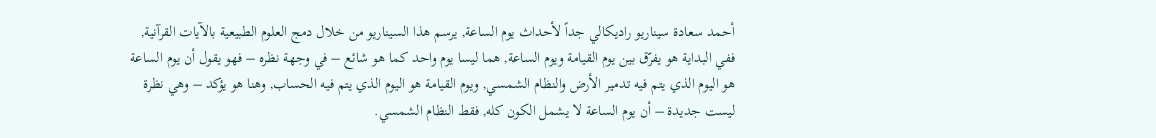أحمد سعادة سيناريو راديكالي جداً لأحداث يوم الساعة, يرسم هذا السيناريو من خلال دمج العلوم الطبيعية بالآيات القرآنية, ففي البداية هو يفرّق بين يوم القيامة ويوم الساعة, هما ليسا يوم واحد كما هو شائع – في وجهة نظره – فهو يقول أن يوم الساعة هو اليوم الذي يتم فيه تدمير الأرض والنظام الشمسي, ويوم القيامة هو اليوم الذي يتم فيه الحساب, وهنا هو يؤكد – وهي نظرة ليست جديدة – أن يوم الساعة لا يشمل الكون كله, فقط النظام الشمسي.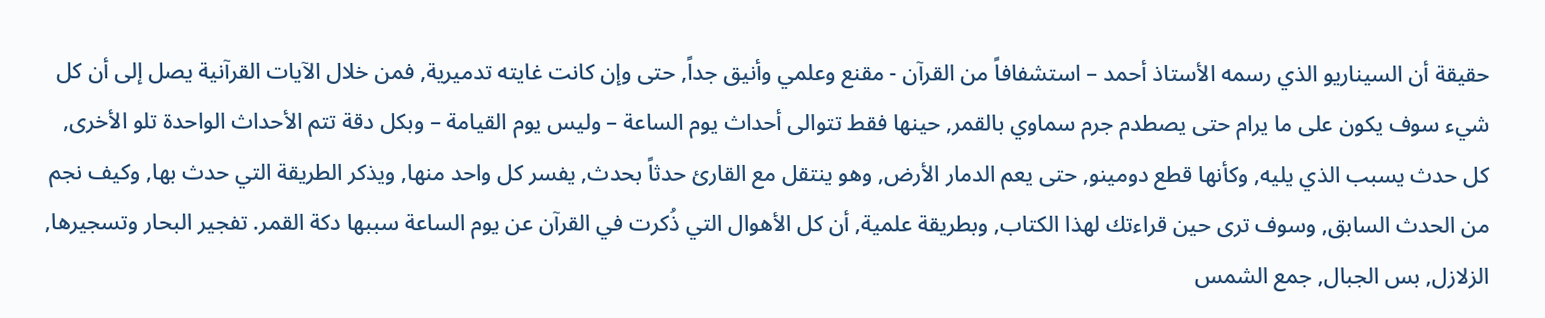حقيقة أن السيناريو الذي رسمه الأستاذ أحمد – استشفافاً من القرآن - مقنع وعلمي وأنيق جداً, حتى وإن كانت غايته تدميرية, فمن خلال الآيات القرآنية يصل إلى أن كل شيء سوف يكون على ما يرام حتى يصطدم جرم سماوي بالقمر, حينها فقط تتوالى أحداث يوم الساعة – وليس يوم القيامة – وبكل دقة تتم الأحداث الواحدة تلو الأخرى, كل حدث يسبب الذي يليه, وكأنها قطع دومينو, حتى يعم الدمار الأرض, وهو ينتقل مع القارئ حدثاً بحدث, يفسر كل واحد منها, ويذكر الطريقة التي حدث بها, وكيف نجم من الحدث السابق, وسوف ترى حين قراءتك لهذا الكتاب, وبطريقة علمية, أن كل الأهوال التي ذُكرت في القرآن عن يوم الساعة سببها دكة القمر. تفجير البحار وتسجيرها, الزلازل, بس الجبال, جمع الشمس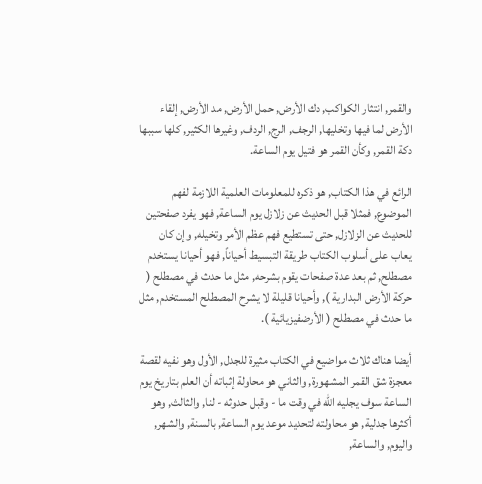والقمر, انتثار الكواكب, دك الأرض, حمل الأرض, مد الأرض, إلقاء الأرض لما فيها وتخليها, الرجف, الرج, الردف, وغيرها الكثير, كلها سببها دكة القمر, وكأن القمر هو فتيل يوم الساعة.

الرائع في هذا الكتاب, هو ذكره للمعلومات العلمية اللازمة لفهم الموضوع, فمثلا قبل الحديث عن زلازل يوم الساعة, فهو يفرد صفحتين للحديث عن الزلازل, حتى تستطيع فهم عظم الأمر وتخيله, وإن كان يعاب على أسلوب الكتاب طريقة التبسيط أحياناً, فهو أحيانا يستخدم مصطلح, ثم بعد عدة صفحات يقوم بشرحه, مثل ما حدث في مصطلح ( حركة الأرض البدارية ), وأحيانا قليلة لا يشرح المصطلح المستخدم, مثل ما حدث في مصطلح ( الأرضفيزيائية ).

أيضا هناك ثلاث مواضيع في الكتاب مثيرة للجدل, الأول وهو نفيه لقصة معجزة شق القمر المشهورة, والثاني هو محاولة إثباته أن العلم بتاريخ يوم الساعة سوف يجليه الله في وقت ما - وقبل حدوثه - لنا, والثالث, وهو أكثرها جدلية, هو محاولته لتحديد موعد يوم الساعة, بالسنة, والشهر, واليوم, والساعة,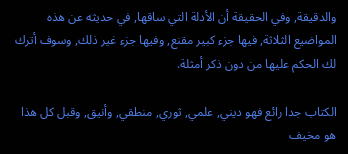والدقيقة, وفي الحقيقة أن الأدلة التي ساقها, في حديثه عن هذه المواضيع الثلاثة, فيها جزء كبير مقنع, وفيها جزء غير ذلك, وسوف أترك لك الحكم عليها من دون ذكر أمثلة.

الكتاب جدا رائع فهو ديني, علمي, ثوري, منطقي, وأنيق, وقبل كل هذا هو مخيف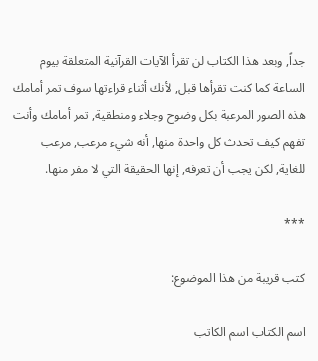جداً, وبعد هذا الكتاب لن تقرأ الآيات القرآنية المتعلقة بيوم الساعة كما كنت تقرأها قبل, لأنك أثناء قراءتها سوف تمر أمامك هذه الصور المرعبة بكل وضوح وجلاء ومنطقية, تمر أمامك وأنت تفهم كيف تحدث كل واحدة منها, أنه شيء مرعب, مرعب للغاية, لكن يجب أن تعرفه, إنها الحقيقة التي لا مفر منها.

***

كتب قريبة من هذا الموضوع:

اسم الكتاب اسم الكاتب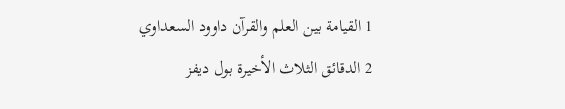1 القيامة بين العلم والقرآن داوود السعداوي
2 الدقائق الثلاث الأخيرة بول ديفز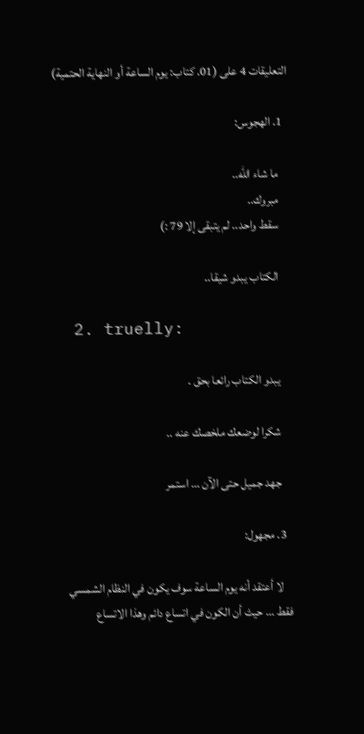التعليقات 4 على (01. كتاب: يوم الساعة أو النهاية الحتمية)

  1. الهجوس:

    ما شاء الله..
    مبروك..
    سقط واحد.. لم يتبقى إلا 79 :)

    الكتاب يبدو شيقا..

  2. truelly:

    يبدو الكتاب رائعا بحق .

    شكرا لوضعك ملخصك عنه ..

    جهد جميل حتى الآن … استمر

  3. مجهول:

    لا أعتقد أنه يوم الساعة سوف يكون في النظام الشمسي فقط … حيث أن الكون في اتساع دائم وهذا الاتساع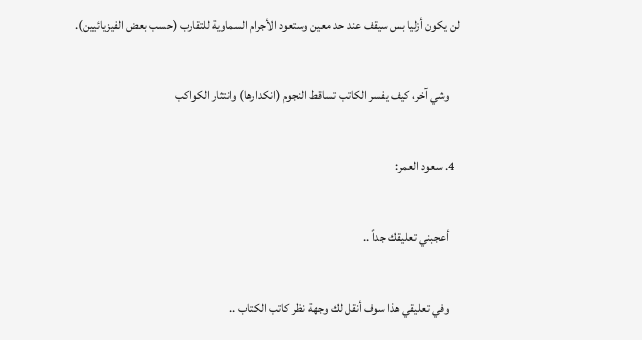لن يكون أزليا بس سيقف عند حد معين وستعود الأجرام السماوية للتقارب (حسب بعض الفيزيائيين).

    وشي آخر، كيف يفسر الكاتب تساقط النجوم (انكدارها) وانتثار الكواكب

  4. سعود العمر:

    أعجبني تعليقك جداً ..

    وفي تعليقي هذا سوف أنقل لك وجهة نظر كاتب الكتاب ..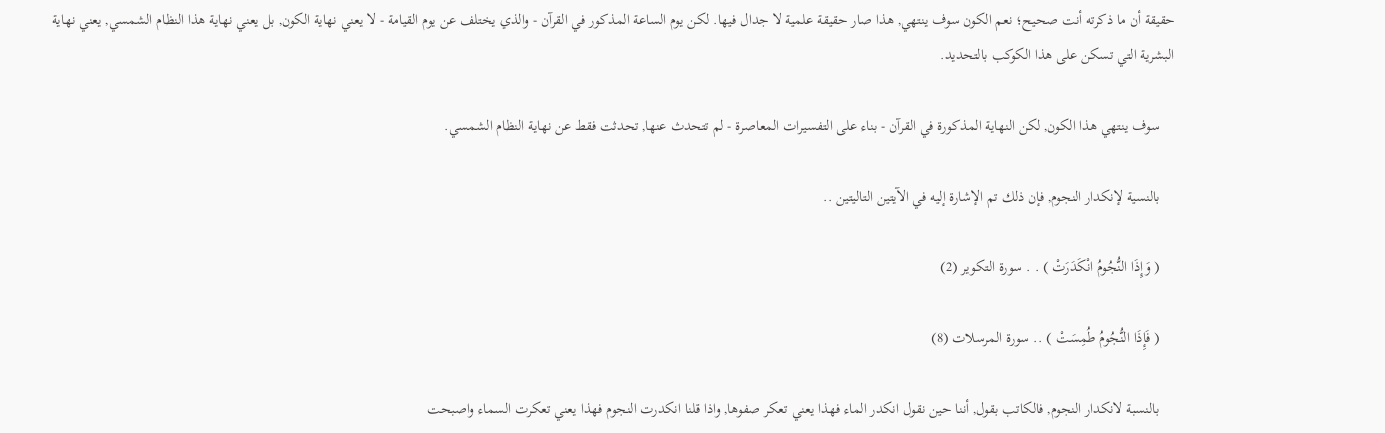حقيقة أن ما ذكرته أنت صحيح؛ نعم الكون سوف ينتهي, هذا صار حقيقة علمية لا جدال فيها. لكن يوم الساعة المذكور في القرآن - والذي يختلف عن يوم القيامة - لا يعني نهاية الكون, بل يعني نهاية هذا النظام الشمسي, يعني نهاية البشرية التي تسكن على هذا الكوكب بالتحديد.

    سوف ينتهي هذا الكون, لكن النهاية المذكورة في القرآن - بناء على التفسيرات المعاصرة - لم تتحدث عنها, تحدثت فقط عن نهاية النظام الشمسي.

    بالنسية لإنكدار النجوم, فإن ذلك تم الإشارة إليه في الآيتين التاليتين ..

    ( وَإِذَا النُّجُومُ انْكَدَرَتْ ) . . سورة التكوير (2)

    ( فَإِذَا النُّجُومُ طُمِسَتْ ) .. سورة المرسلات (8)

    بالنسبة لانكدار النجوم, فالكاتب بقول, أننا حين نقول انكدر الماء فهذا يعني تعكر صفوها, واذا قلنا انكدرت النجوم فهذا يعني تعكرت السماء واصبحت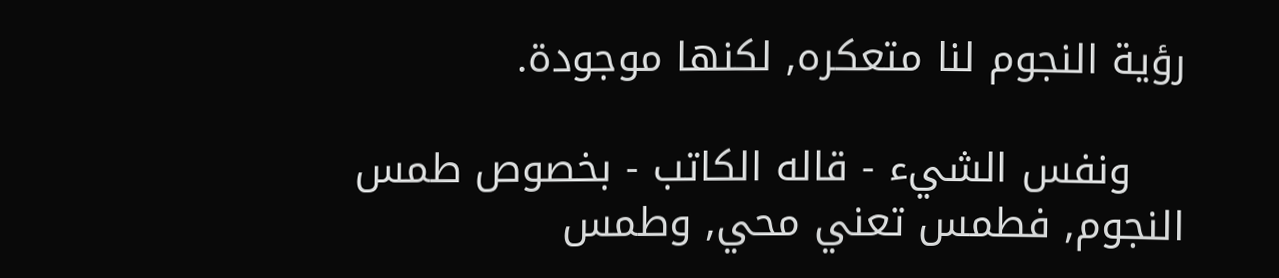رؤية النجوم لنا متعكره, لكنها موجودة.

    ونفس الشيء - قاله الكاتب - بخصوص طمس النجوم, فطمس تعني محي, وطمس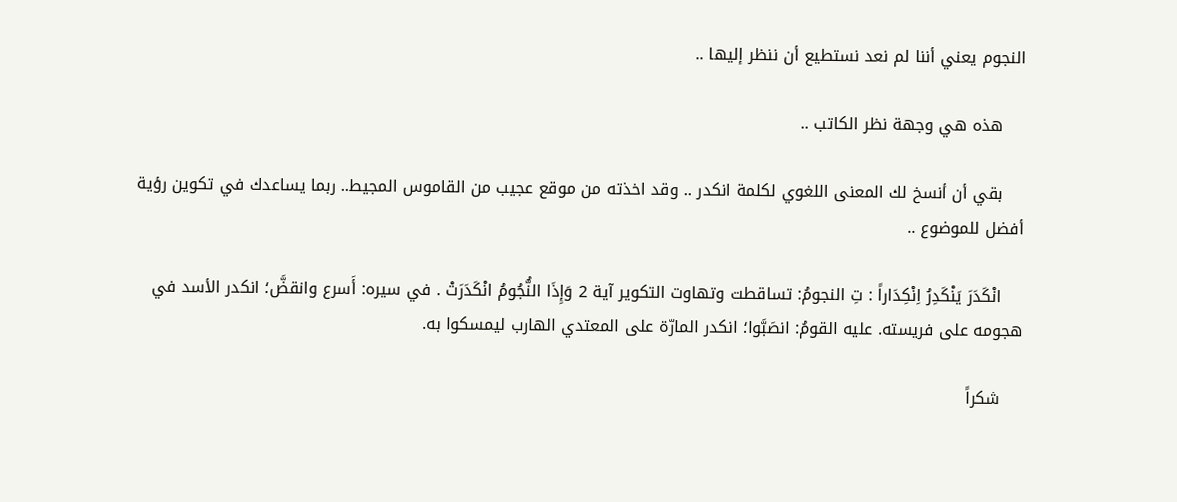النجوم يعني أننا لم نعد نستطيع أن ننظر إليها ..

    هذه هي وجهة نظر الكاتب ..

    بقي أن أنسخ لك المعنى اللغوي لكلمة انكدر .. وقد اخذته من موقع عجيب من القاموس المجيط.. ربما يساعدك في تكوين رؤية أفضل للموضوع ..

    انْكَدَرَ يَنْكَدِرُ اِنْكِدَاراً : تِ النجومُ: تساقطت وتهاوت التكوير آية 2 وَإِذَا النُّجُومُ انْكَدَرَتْ . في سيره: أَسرع وانقضَّ؛ انكدر الأسد في هجومه على فريسته. عليه القومُ: انصَبَّوا؛ انكدر المارّة على المعتدي الهارب ليمسكوا به.

    شكراً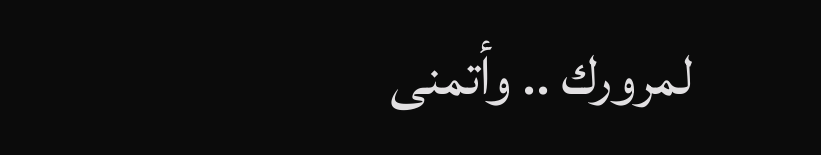لمرورك .. وأتمنى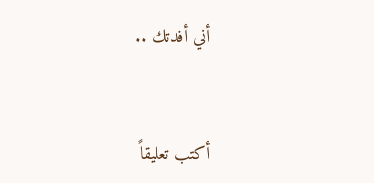أني أفدتك ..


أكتب تعليقاً